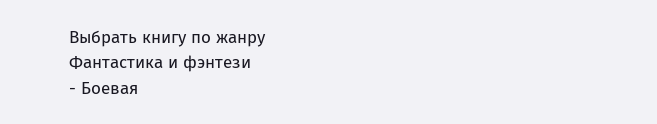Выбрать книгу по жанру
Фантастика и фэнтези
- Боевая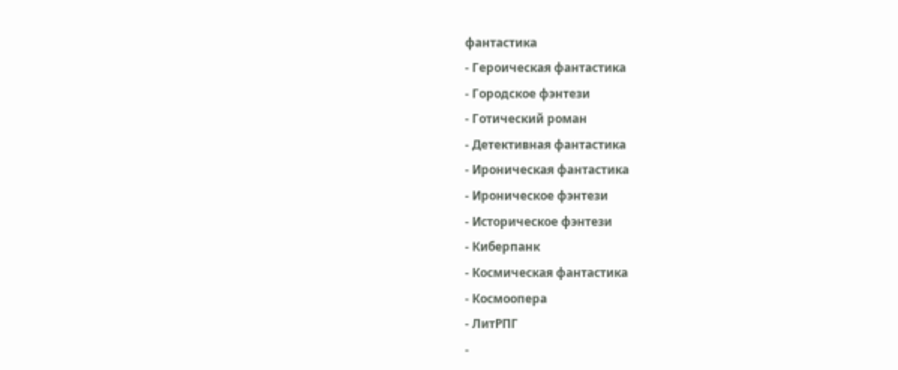фантастика
- Героическая фантастика
- Городское фэнтези
- Готический роман
- Детективная фантастика
- Ироническая фантастика
- Ироническое фэнтези
- Историческое фэнтези
- Киберпанк
- Космическая фантастика
- Космоопера
- ЛитРПГ
-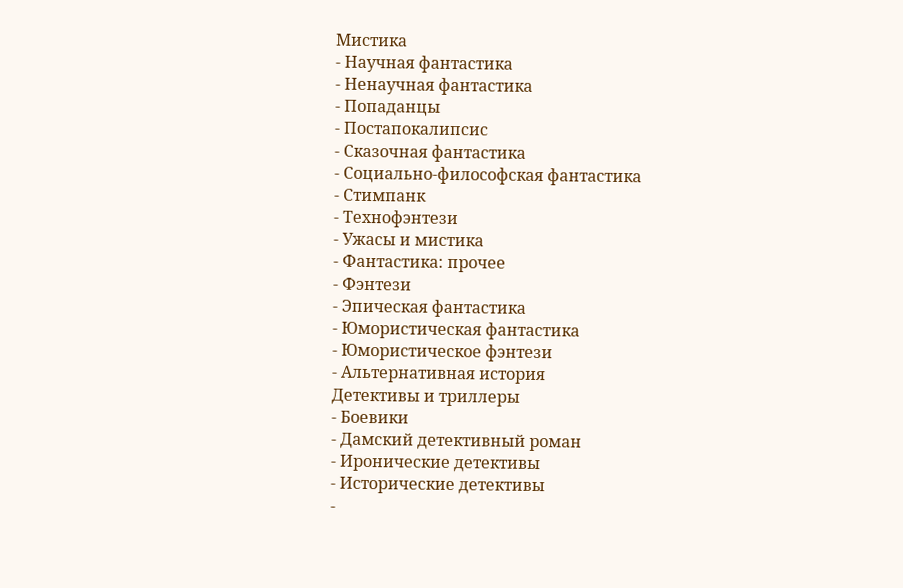Мистика
- Научная фантастика
- Ненаучная фантастика
- Попаданцы
- Постапокалипсис
- Сказочная фантастика
- Социально-философская фантастика
- Стимпанк
- Технофэнтези
- Ужасы и мистика
- Фантастика: прочее
- Фэнтези
- Эпическая фантастика
- Юмористическая фантастика
- Юмористическое фэнтези
- Альтернативная история
Детективы и триллеры
- Боевики
- Дамский детективный роман
- Иронические детективы
- Исторические детективы
-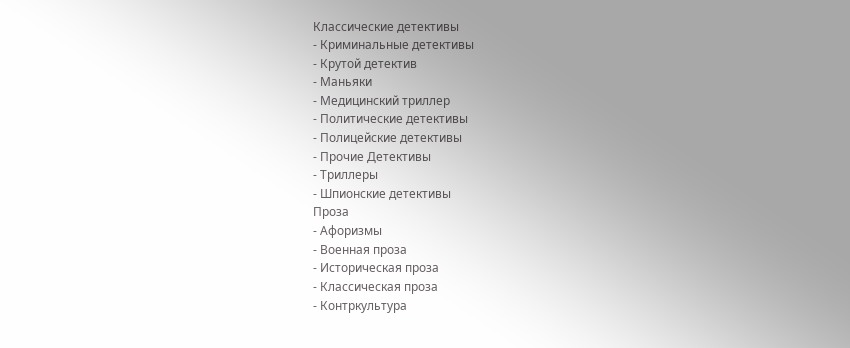Классические детективы
- Криминальные детективы
- Крутой детектив
- Маньяки
- Медицинский триллер
- Политические детективы
- Полицейские детективы
- Прочие Детективы
- Триллеры
- Шпионские детективы
Проза
- Афоризмы
- Военная проза
- Историческая проза
- Классическая проза
- Контркультура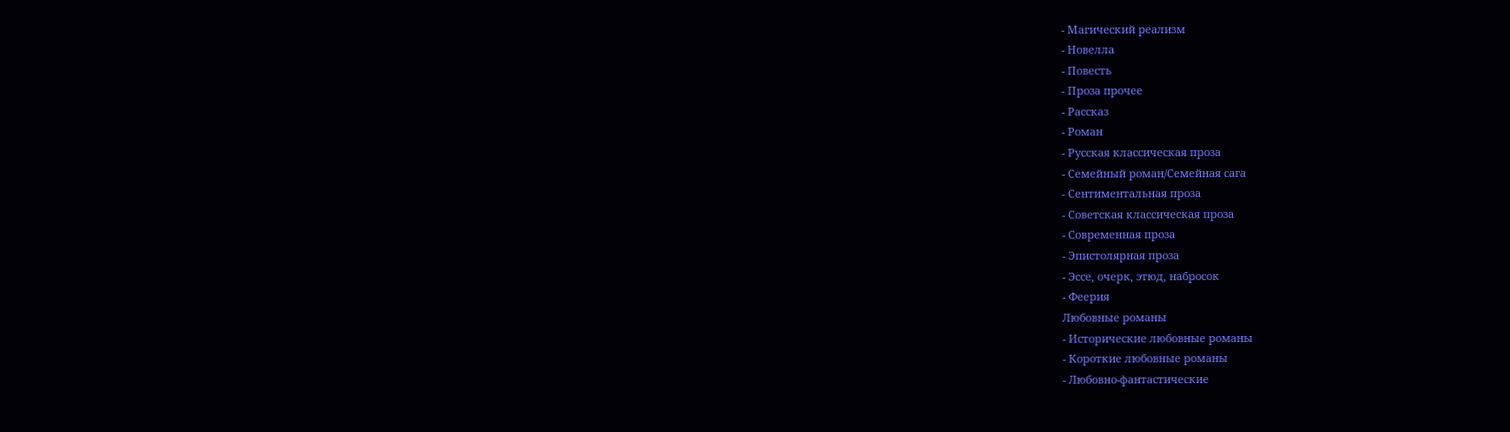- Магический реализм
- Новелла
- Повесть
- Проза прочее
- Рассказ
- Роман
- Русская классическая проза
- Семейный роман/Семейная сага
- Сентиментальная проза
- Советская классическая проза
- Современная проза
- Эпистолярная проза
- Эссе, очерк, этюд, набросок
- Феерия
Любовные романы
- Исторические любовные романы
- Короткие любовные романы
- Любовно-фантастические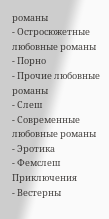романы
- Остросюжетные любовные романы
- Порно
- Прочие любовные романы
- Слеш
- Современные любовные романы
- Эротика
- Фемслеш
Приключения
- Вестерны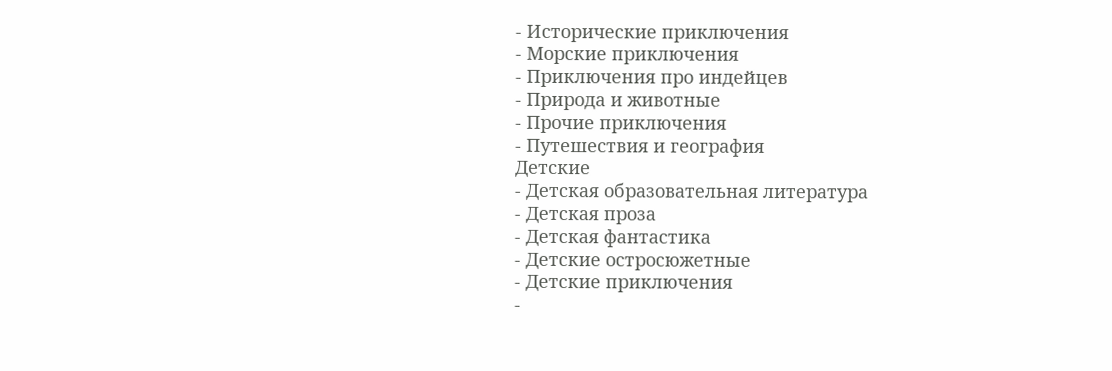- Исторические приключения
- Морские приключения
- Приключения про индейцев
- Природа и животные
- Прочие приключения
- Путешествия и география
Детские
- Детская образовательная литература
- Детская проза
- Детская фантастика
- Детские остросюжетные
- Детские приключения
-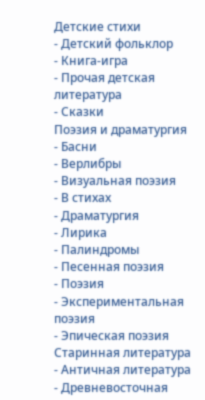Детские стихи
- Детский фольклор
- Книга-игра
- Прочая детская литература
- Сказки
Поэзия и драматургия
- Басни
- Верлибры
- Визуальная поэзия
- В стихах
- Драматургия
- Лирика
- Палиндромы
- Песенная поэзия
- Поэзия
- Экспериментальная поэзия
- Эпическая поэзия
Старинная литература
- Античная литература
- Древневосточная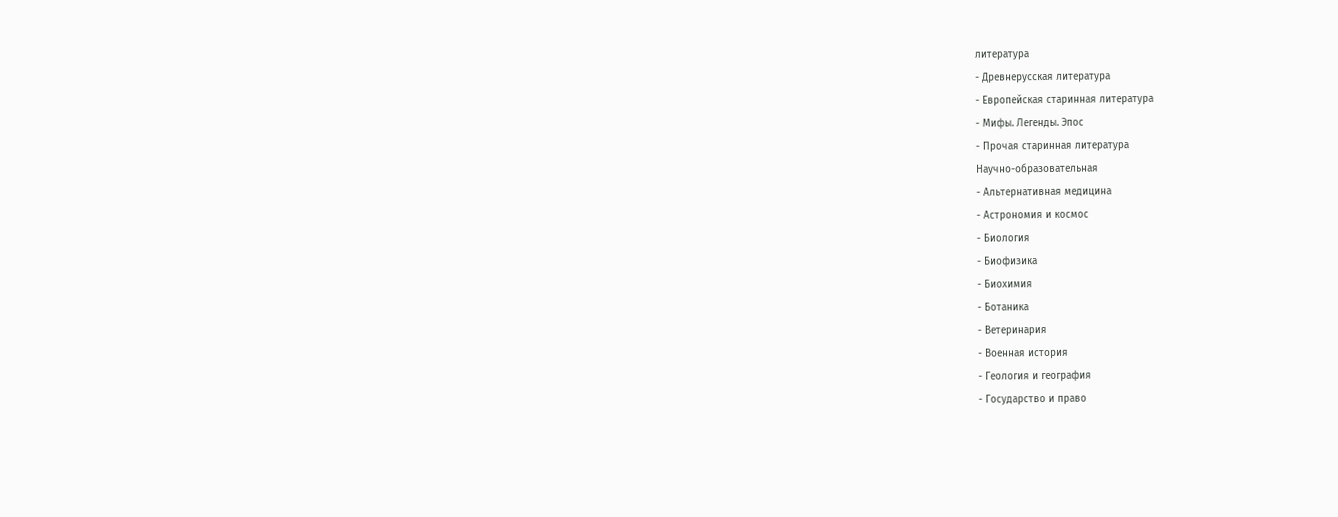литература
- Древнерусская литература
- Европейская старинная литература
- Мифы. Легенды. Эпос
- Прочая старинная литература
Научно-образовательная
- Альтернативная медицина
- Астрономия и космос
- Биология
- Биофизика
- Биохимия
- Ботаника
- Ветеринария
- Военная история
- Геология и география
- Государство и право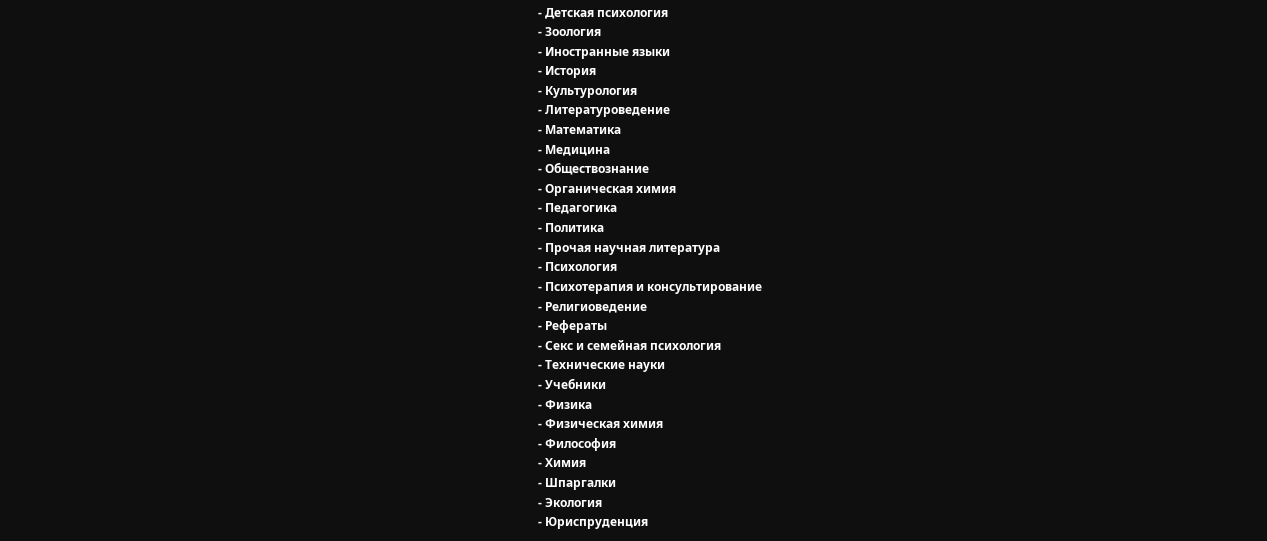- Детская психология
- Зоология
- Иностранные языки
- История
- Культурология
- Литературоведение
- Математика
- Медицина
- Обществознание
- Органическая химия
- Педагогика
- Политика
- Прочая научная литература
- Психология
- Психотерапия и консультирование
- Религиоведение
- Рефераты
- Секс и семейная психология
- Технические науки
- Учебники
- Физика
- Физическая химия
- Философия
- Химия
- Шпаргалки
- Экология
- Юриспруденция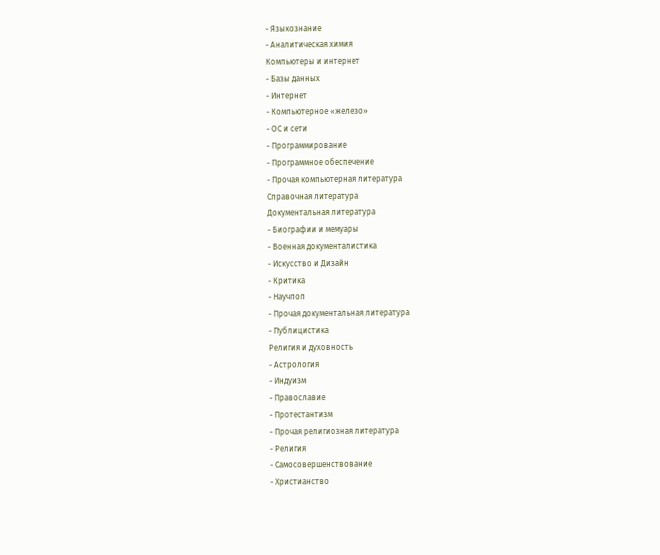- Языкознание
- Аналитическая химия
Компьютеры и интернет
- Базы данных
- Интернет
- Компьютерное «железо»
- ОС и сети
- Программирование
- Программное обеспечение
- Прочая компьютерная литература
Справочная литература
Документальная литература
- Биографии и мемуары
- Военная документалистика
- Искусство и Дизайн
- Критика
- Научпоп
- Прочая документальная литература
- Публицистика
Религия и духовность
- Астрология
- Индуизм
- Православие
- Протестантизм
- Прочая религиозная литература
- Религия
- Самосовершенствование
- Христианство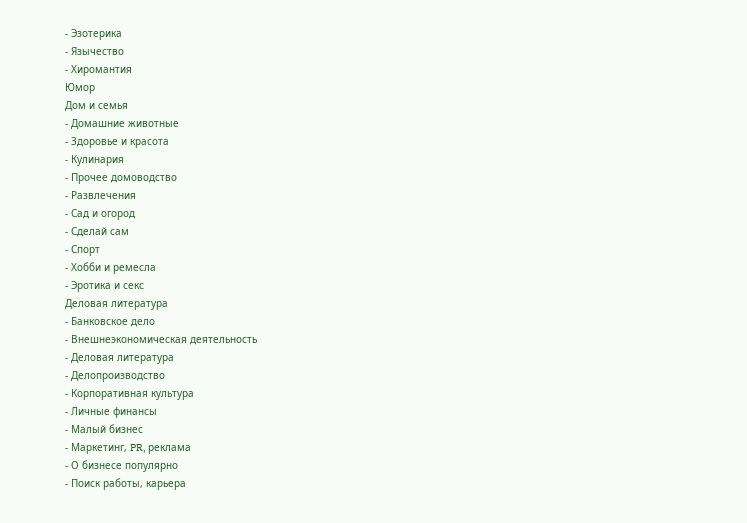- Эзотерика
- Язычество
- Хиромантия
Юмор
Дом и семья
- Домашние животные
- Здоровье и красота
- Кулинария
- Прочее домоводство
- Развлечения
- Сад и огород
- Сделай сам
- Спорт
- Хобби и ремесла
- Эротика и секс
Деловая литература
- Банковское дело
- Внешнеэкономическая деятельность
- Деловая литература
- Делопроизводство
- Корпоративная культура
- Личные финансы
- Малый бизнес
- Маркетинг, PR, реклама
- О бизнесе популярно
- Поиск работы, карьера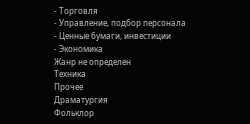- Торговля
- Управление, подбор персонала
- Ценные бумаги, инвестиции
- Экономика
Жанр не определен
Техника
Прочее
Драматургия
Фольклор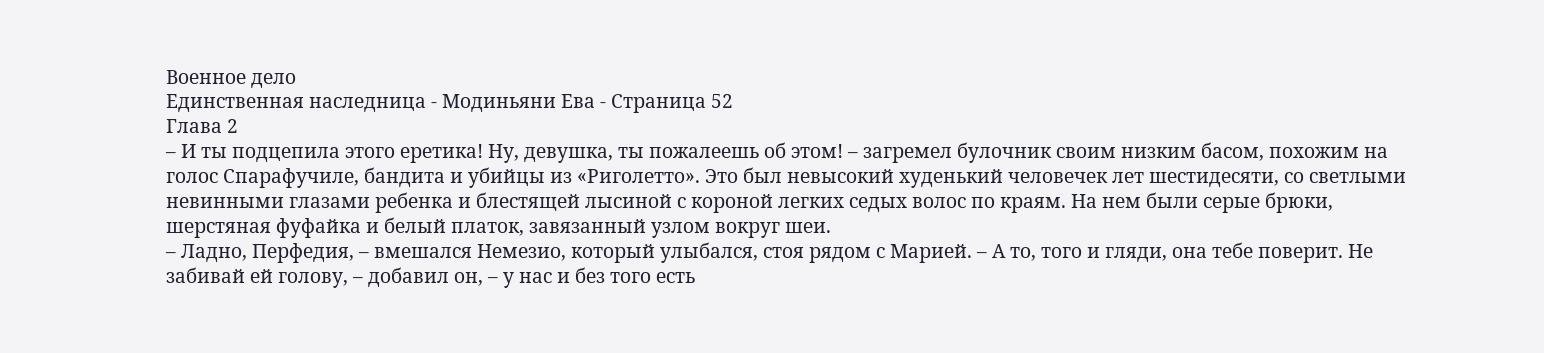Военное дело
Единственная наследница - Модиньяни Ева - Страница 52
Глава 2
– И ты подцепила этого еретика! Ну, девушка, ты пожалеешь об этом! – загремел булочник своим низким басом, похожим на голос Спарафучиле, бандита и убийцы из «Риголетто». Это был невысокий худенький человечек лет шестидесяти, со светлыми невинными глазами ребенка и блестящей лысиной с короной легких седых волос по краям. На нем были серые брюки, шерстяная фуфайка и белый платок, завязанный узлом вокруг шеи.
– Ладно, Перфедия, – вмешался Немезио, который улыбался, стоя рядом с Марией. – А то, того и гляди, она тебе поверит. Не забивай ей голову, – добавил он, – у нас и без того есть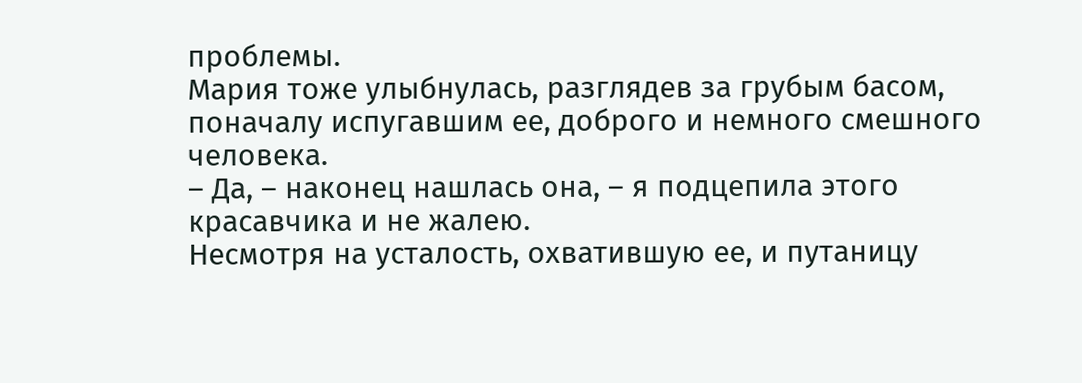проблемы.
Мария тоже улыбнулась, разглядев за грубым басом, поначалу испугавшим ее, доброго и немного смешного человека.
– Да, – наконец нашлась она, – я подцепила этого красавчика и не жалею.
Несмотря на усталость, охватившую ее, и путаницу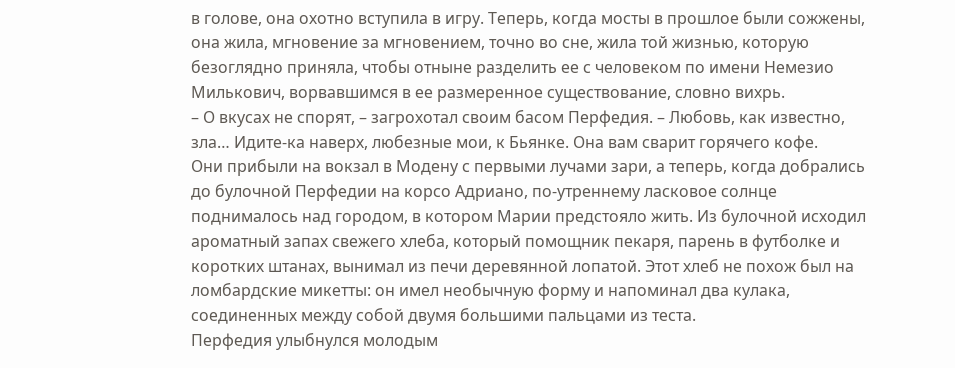в голове, она охотно вступила в игру. Теперь, когда мосты в прошлое были сожжены, она жила, мгновение за мгновением, точно во сне, жила той жизнью, которую безоглядно приняла, чтобы отныне разделить ее с человеком по имени Немезио Милькович, ворвавшимся в ее размеренное существование, словно вихрь.
– О вкусах не спорят, – загрохотал своим басом Перфедия. – Любовь, как известно, зла… Идите-ка наверх, любезные мои, к Бьянке. Она вам сварит горячего кофе.
Они прибыли на вокзал в Модену с первыми лучами зари, а теперь, когда добрались до булочной Перфедии на корсо Адриано, по-утреннему ласковое солнце поднималось над городом, в котором Марии предстояло жить. Из булочной исходил ароматный запах свежего хлеба, который помощник пекаря, парень в футболке и коротких штанах, вынимал из печи деревянной лопатой. Этот хлеб не похож был на ломбардские микетты: он имел необычную форму и напоминал два кулака, соединенных между собой двумя большими пальцами из теста.
Перфедия улыбнулся молодым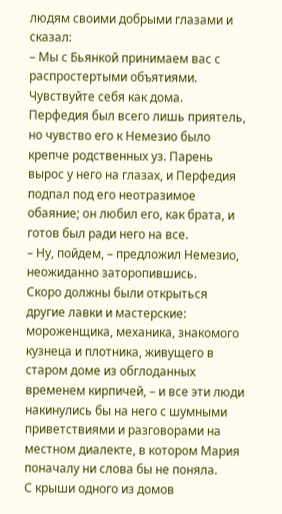людям своими добрыми глазами и сказал:
– Мы с Бьянкой принимаем вас с распростертыми объятиями. Чувствуйте себя как дома.
Перфедия был всего лишь приятель, но чувство его к Немезио было крепче родственных уз. Парень вырос у него на глазах, и Перфедия подпал под его неотразимое обаяние; он любил его, как брата, и готов был ради него на все.
– Ну, пойдем, – предложил Немезио, неожиданно заторопившись.
Скоро должны были открыться другие лавки и мастерские: мороженщика, механика, знакомого кузнеца и плотника, живущего в старом доме из обглоданных временем кирпичей, – и все эти люди накинулись бы на него с шумными приветствиями и разговорами на местном диалекте, в котором Мария поначалу ни слова бы не поняла.
С крыши одного из домов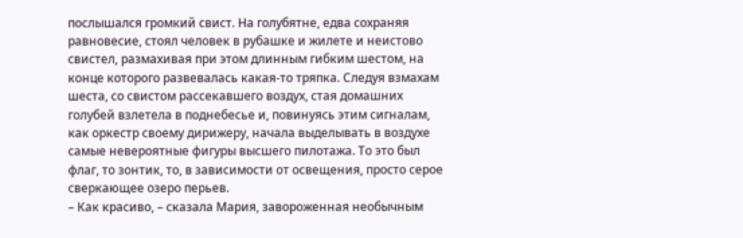послышался громкий свист. На голубятне, едва сохраняя равновесие, стоял человек в рубашке и жилете и неистово свистел, размахивая при этом длинным гибким шестом, на конце которого развевалась какая-то тряпка. Следуя взмахам шеста, со свистом рассекавшего воздух, стая домашних голубей взлетела в поднебесье и, повинуясь этим сигналам, как оркестр своему дирижеру, начала выделывать в воздухе самые невероятные фигуры высшего пилотажа. То это был флаг, то зонтик, то, в зависимости от освещения, просто серое сверкающее озеро перьев.
– Как красиво, – сказала Мария, завороженная необычным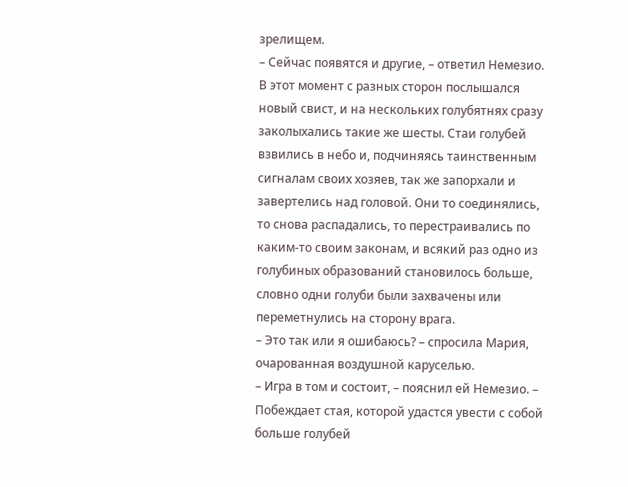зрелищем.
– Сейчас появятся и другие, – ответил Немезио.
В этот момент с разных сторон послышался новый свист, и на нескольких голубятнях сразу заколыхались такие же шесты. Стаи голубей взвились в небо и, подчиняясь таинственным сигналам своих хозяев, так же запорхали и завертелись над головой. Они то соединялись, то снова распадались, то перестраивались по каким-то своим законам, и всякий раз одно из голубиных образований становилось больше, словно одни голуби были захвачены или переметнулись на сторону врага.
– Это так или я ошибаюсь? – спросила Мария, очарованная воздушной каруселью.
– Игра в том и состоит, – пояснил ей Немезио. – Побеждает стая, которой удастся увести с собой больше голубей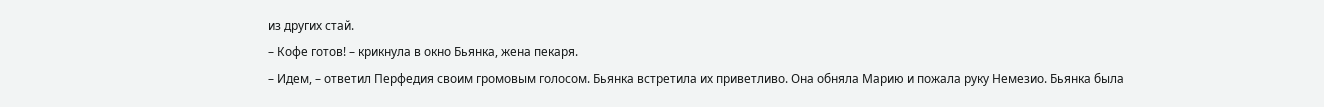из других стай.
– Кофе готов! – крикнула в окно Бьянка, жена пекаря.
– Идем, – ответил Перфедия своим громовым голосом. Бьянка встретила их приветливо. Она обняла Марию и пожала руку Немезио. Бьянка была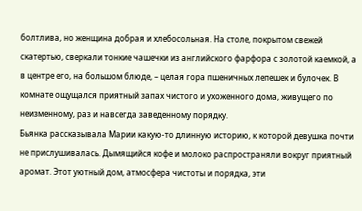болтлива, но женщина добрая и хлебосольная. На столе, покрытом свежей скатертью, сверкали тонкие чашечки из английского фарфора с золотой каемкой, а в центре его, на большом блюде, – целая гора пшеничных лепешек и булочек. В комнате ощущался приятный запах чистого и ухоженного дома, живущего по неизменному, раз и навсегда заведенному порядку.
Бьянка рассказывала Марии какую-то длинную историю, к которой девушка почти не прислушивалась. Дымящийся кофе и молоко распространяли вокруг приятный аромат. Этот уютный дом, атмосфера чистоты и порядка, эти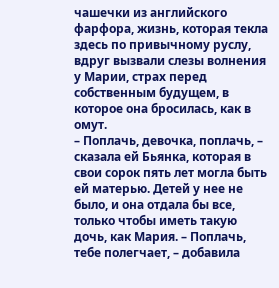чашечки из английского фарфора, жизнь, которая текла здесь по привычному руслу, вдруг вызвали слезы волнения у Марии, страх перед собственным будущем, в которое она бросилась, как в омут.
– Поплачь, девочка, поплачь, – сказала ей Бьянка, которая в свои сорок пять лет могла быть ей матерью. Детей у нее не было, и она отдала бы все, только чтобы иметь такую дочь, как Мария. – Поплачь, тебе полегчает, – добавила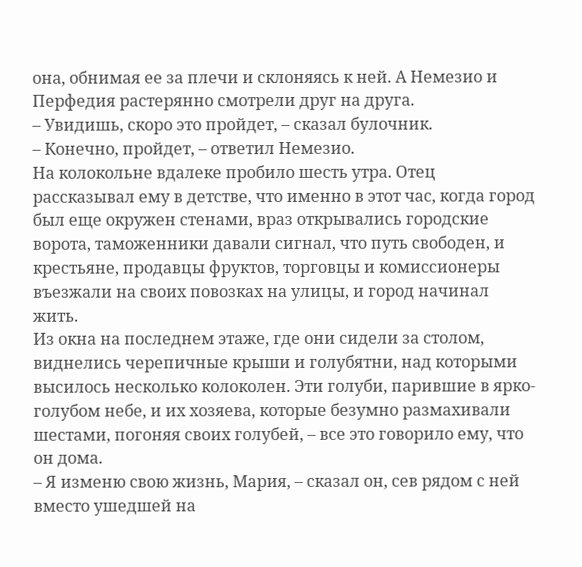она, обнимая ее за плечи и склоняясь к ней. А Немезио и Перфедия растерянно смотрели друг на друга.
– Увидишь, скоро это пройдет, – сказал булочник.
– Конечно, пройдет, – ответил Немезио.
На колокольне вдалеке пробило шесть утра. Отец рассказывал ему в детстве, что именно в этот час, когда город был еще окружен стенами, враз открывались городские ворота, таможенники давали сигнал, что путь свободен, и крестьяне, продавцы фруктов, торговцы и комиссионеры въезжали на своих повозках на улицы, и город начинал жить.
Из окна на последнем этаже, где они сидели за столом, виднелись черепичные крыши и голубятни, над которыми высилось несколько колоколен. Эти голуби, парившие в ярко-голубом небе, и их хозяева, которые безумно размахивали шестами, погоняя своих голубей, – все это говорило ему, что он дома.
– Я изменю свою жизнь, Мария, – сказал он, сев рядом с ней вместо ушедшей на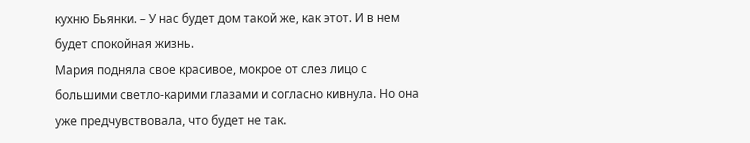кухню Бьянки. – У нас будет дом такой же, как этот. И в нем будет спокойная жизнь.
Мария подняла свое красивое, мокрое от слез лицо с большими светло-карими глазами и согласно кивнула. Но она уже предчувствовала, что будет не так.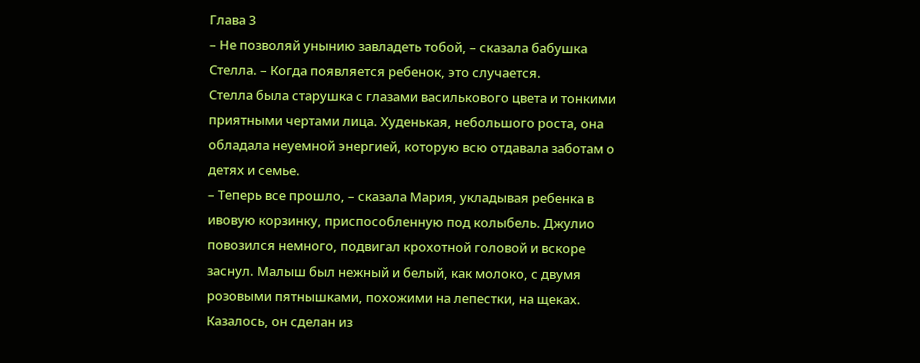Глава 3
– Не позволяй унынию завладеть тобой, – сказала бабушка Стелла. – Когда появляется ребенок, это случается.
Стелла была старушка с глазами василькового цвета и тонкими приятными чертами лица. Худенькая, небольшого роста, она обладала неуемной энергией, которую всю отдавала заботам о детях и семье.
– Теперь все прошло, – сказала Мария, укладывая ребенка в ивовую корзинку, приспособленную под колыбель. Джулио повозился немного, подвигал крохотной головой и вскоре заснул. Малыш был нежный и белый, как молоко, с двумя розовыми пятнышками, похожими на лепестки, на щеках. Казалось, он сделан из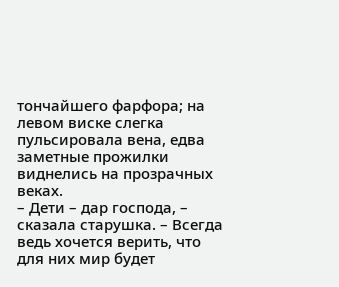тончайшего фарфора; на левом виске слегка пульсировала вена, едва заметные прожилки виднелись на прозрачных веках.
– Дети – дар господа, – сказала старушка. – Всегда ведь хочется верить, что для них мир будет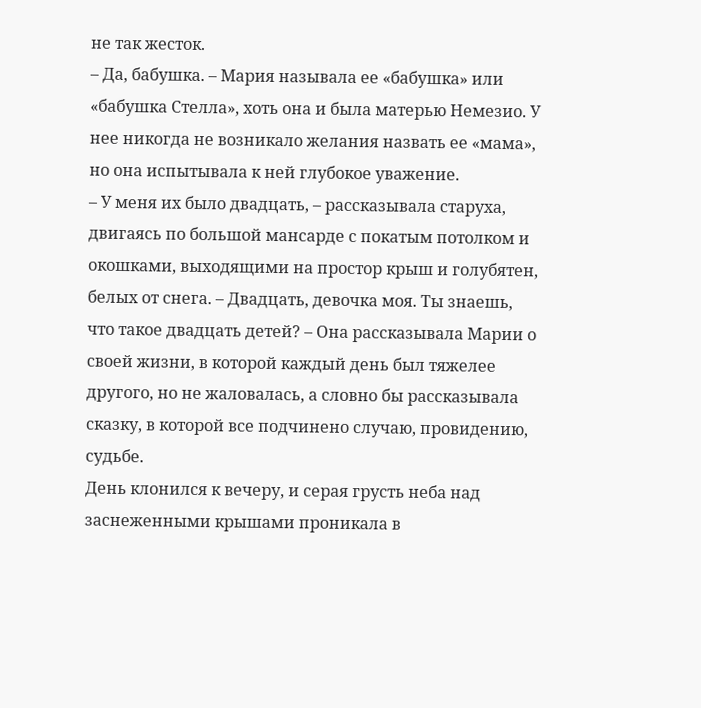не так жесток.
– Да, бабушка. – Мария называла ее «бабушка» или «бабушка Стелла», хоть она и была матерью Немезио. У нее никогда не возникало желания назвать ее «мама», но она испытывала к ней глубокое уважение.
– У меня их было двадцать, – рассказывала старуха, двигаясь по большой мансарде с покатым потолком и окошками, выходящими на простор крыш и голубятен, белых от снега. – Двадцать, девочка моя. Ты знаешь, что такое двадцать детей? – Она рассказывала Марии о своей жизни, в которой каждый день был тяжелее другого, но не жаловалась, а словно бы рассказывала сказку, в которой все подчинено случаю, провидению, судьбе.
День клонился к вечеру, и серая грусть неба над заснеженными крышами проникала в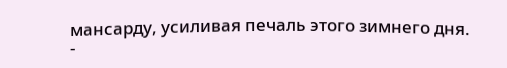мансарду, усиливая печаль этого зимнего дня.
-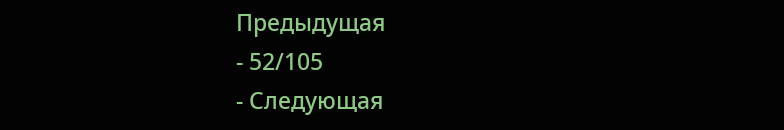Предыдущая
- 52/105
- Следующая